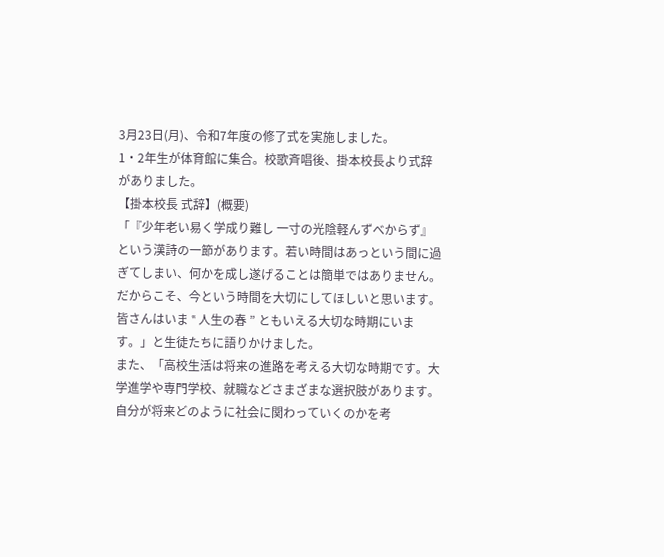3月23日(月)、令和7年度の修了式を実施しました。
1・2年生が体育館に集合。校歌斉唱後、掛本校長より式辞がありました。
【掛本校長 式辞】(概要)
「『少年老い易く学成り難し 一寸の光陰軽んずべからず』という漢詩の一節があります。若い時間はあっという間に過ぎてしまい、何かを成し遂げることは簡単ではありません。だからこそ、今という時間を大切にしてほしいと思います。皆さんはいま ‟ 人生の春 ” ともいえる大切な時期にいます。」と生徒たちに語りかけました。
また、「高校生活は将来の進路を考える大切な時期です。大学進学や専門学校、就職などさまざまな選択肢があります。自分が将来どのように社会に関わっていくのかを考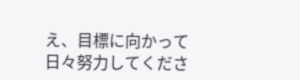え、目標に向かって日々努力してくださ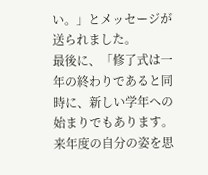い。」とメッセージが送られました。
最後に、「修了式は一年の終わりであると同時に、新しい学年への始まりでもあります。来年度の自分の姿を思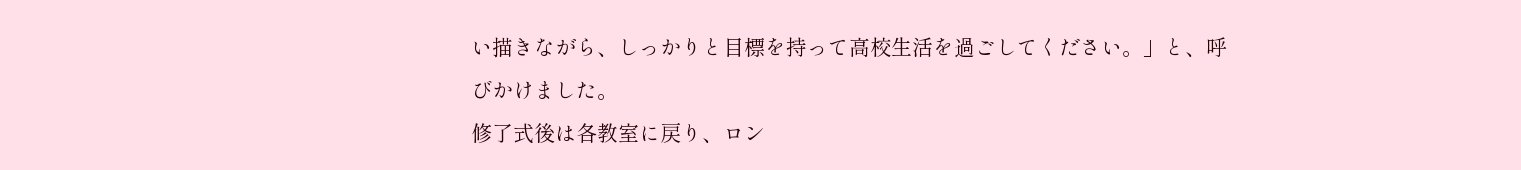い描きながら、しっかりと目標を持って高校生活を過ごしてください。」と、呼びかけました。
修了式後は各教室に戻り、ロン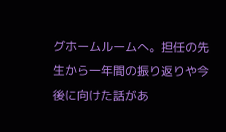グホームルームへ。担任の先生から一年間の振り返りや今後に向けた話があ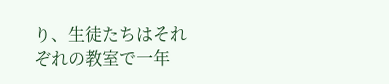り、生徒たちはそれぞれの教室で一年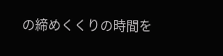の締めくくりの時間を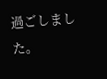過ごしました。